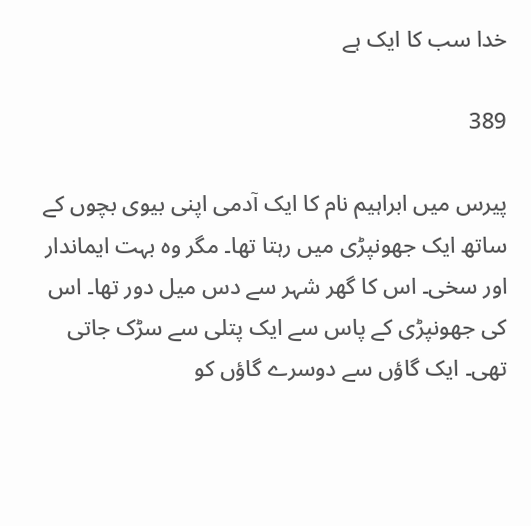خدا سب کا ایک ہے

389

پیرس میں ابراہیم نام کا ایک آدمی اپنی بیوی بچوں کے ساتھ ایک جھونپڑی میں رہتا تھا۔ مگر وہ بہت ایماندار اور سخی۔ اس کا گھر شہر سے دس میل دور تھا۔ اس کی جھونپڑی کے پاس سے ایک پتلی سے سڑک جاتی تھی۔ ایک گاؤں سے دوسرے گاؤں کو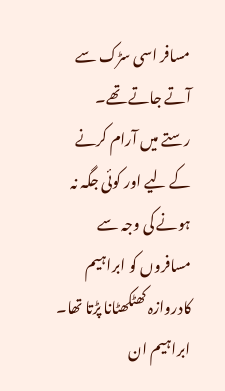مسافر اسی سڑک سے آتے جاتے تھے۔
رستے میں آرام کرنے کے لیے اور کوئی جگہ نہ ہونے کی وجہ سے مسافروں کو ابراہیم کادروازہ کھٹکھٹانا پڑتا تھا۔ ابراہیم ان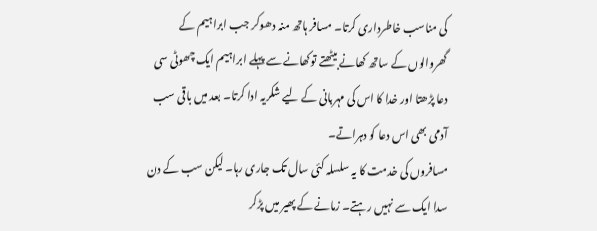کی مناسب خاطرداری کرتا۔ مسافر ہاتھ منہ دھوکر جب ابراہیم کے گھروالوں کے ساتھ کھانے بیٹھتے توکھانے سے پہلے ابراہیم ایک چھوٹی سی دعا پڑھتا اور خدا کا اس کی مہربانی کے لیے شکریہ ادا کرتا۔ بعد میں باقی سب آدمی بھی اس دعا کو دہراتے۔
مسافروں کی خدمت کا یہ سلسلہ کئی سال تک جاری رہا۔ لیکن سب کے دن سدا ایک سے نہیں رہتے۔ زمانے کے پھیر میں پڑکر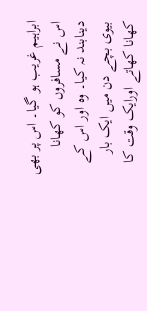ابراہیم غریب ہو گیا۔ اس پر بھی اس نے مسافروں کو کھانا دینابند نہ کیا۔ وہ اور اس کے بیوی بچے دن میں ایک بار کھانا کھاتے اورایک وقت کا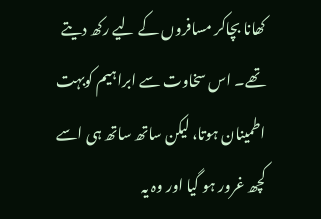کھانا بچاکر مسافروں کے لیے رکھ دیتے تھے۔ اس سخاوت سے ابراہیم کوبہت اطمینان ہوتا، لیکن ساتھ ساتھ ہی اسے کچھ غرور ہو گیا اور وہ یہ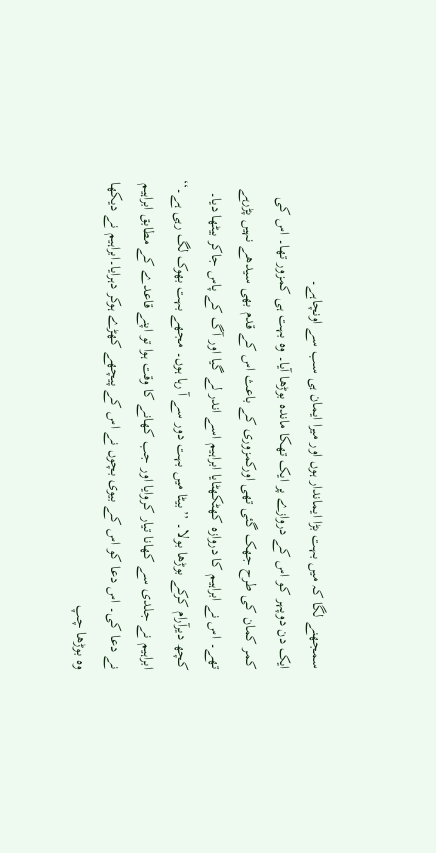سمجھنے لگا کہ میں بہت بڑا ایماندار ہوں اور میرا ایمان ہی سب سے اونچاہے۔
ایک دن دوپہر کو اس کے دروازے پر ایک تھکا ماندہ بوڑھا آیا۔ وہ بہت ہی کمزور تھا۔ اس کی کمر کمان کی طرح جھک گئی تھی اورکمزوری کے باعث اس کے قدم بھی سیدھے نہیں پڑرہے تھے۔ اس نے ابراہیم کا دروازہ کھٹکھٹایا ابراہیم اسے اندر لے گیا اور آگ کے پاس جاکر بیٹھا دیا۔ کچھ دیرآرام کرکے بوڑھا بولا۔ ’’بیٹا میں بہت دور سے آ رہا ہوں۔ مجھے بہت بھوک لگ رہی ہے۔‘‘ ابراہیم نے جلدی سے کھانا تیار کروایا اور جب کھانے کا وقت ہوا تو اپنے قاعدے کے مطابق ابراہیم نے دعا کی۔ اس دعا کو اس کے بیوی بچوں نے اس کے پیچھے کھڑے ہوکر دہرایا۔ابراہیم نے دیکھا وہ بوڑھا چپ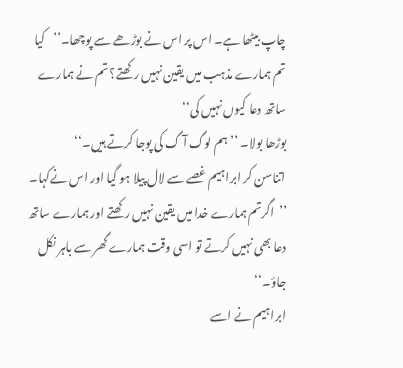چاپ بیٹھا ہے۔ اس پر اس نے بوڑھے سے پوچھا۔’’کیا تم ہمارے مذہب میں یقین نہیں رکھتے؟ تم نے ہمارے ساتھ دعا کیوں نہیں کی‘‘
بوڑھا بولا۔ ’’ہم لوگ آ گ کی پوجا کرتے ہیں۔‘‘
اتناسن کر ابراہیم غصے سے لال پیلا ہو گیا اور اس نےکہا۔
’’اگرتم ہمارے خدا میں یقین نہیں رکھتے اور ہمارے ساتھ دعا بھی نہیں کرتے تو اسی وقت ہمارے گھر سے باہر نکل جاؤ۔‘‘
ابراہیم نے اسے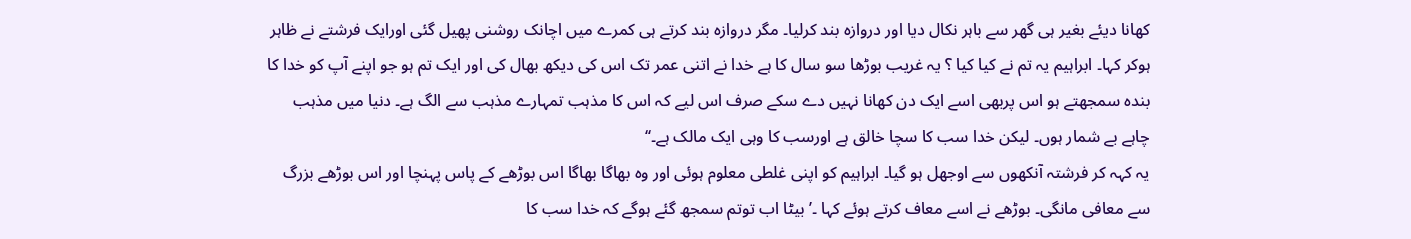کھانا دیئے بغیر ہی گھر سے باہر نکال دیا اور دروازہ بند کرلیا۔ مگر دروازہ بند کرتے ہی کمرے میں اچانک روشنی پھیل گئی اورایک فرشتے نے ظاہر ہوکر کہا۔ ابراہیم یہ تم نے کیا کیا ؟ یہ غریب بوڑھا سو سال کا ہے خدا نے اتنی عمر تک اس کی دیکھ بھال کی اور ایک تم ہو جو اپنے آپ کو خدا کا بندہ سمجھتے ہو اس پربھی اسے ایک دن کھانا نہیں دے سکے صرف اس لیے کہ اس کا مذہب تمہارے مذہب سے الگ ہے۔ دنیا میں مذہب چاہے بے شمار ہوں۔ لیکن خدا سب کا سچا خالق ہے اورسب کا وہی ایک مالک ہے۔‘‘
یہ کہہ کر فرشتہ آنکھوں سے اوجھل ہو گیا۔ ابراہیم کو اپنی غلطی معلوم ہوئی اور وہ بھاگا بھاگا اس بوڑھے کے پاس پہنچا اور اس بوڑھے بزرگ سے معافی مانگی۔ بوڑھے نے اسے معاف کرتے ہوئے کہا ۔’بیٹا اب توتم سمجھ گئے ہوگے کہ خدا سب کا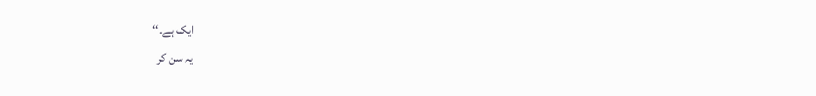ایک ہے۔‘‘
یہ سن کر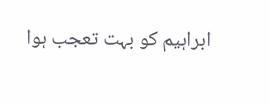ابراہیم کو بہت تعجب ہوا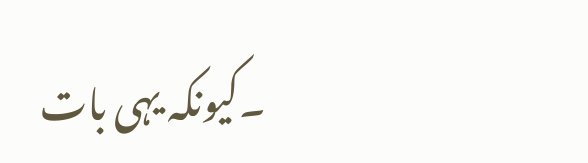۔کیونکہ یہی بات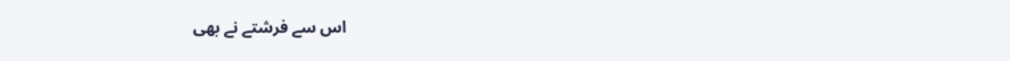اس سے فرشتے نے بھی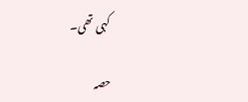کہی تھی۔

حصہ